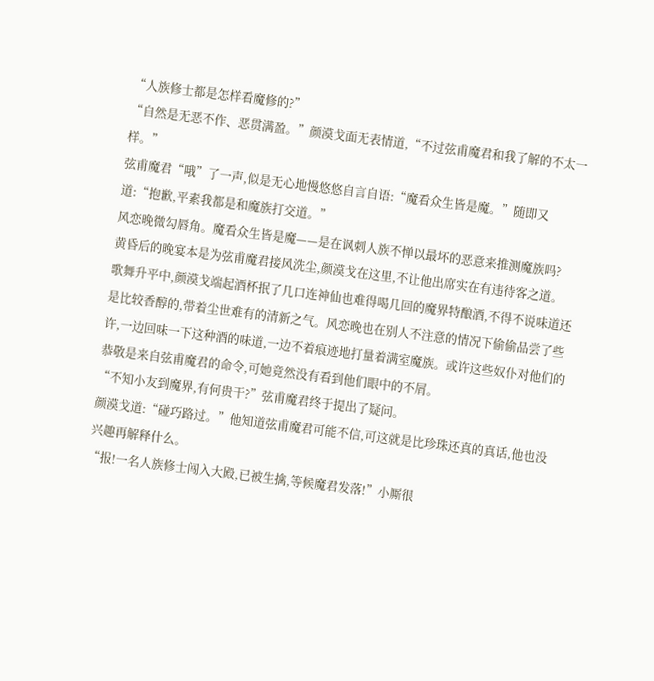“人族修士都是怎样看魔修的?”
“自然是无恶不作、恶贯满盈。”颜漠戈面无表情道,“不过弦甫魔君和我了解的不太一样。”
弦甫魔君“哦”了一声,似是无心地慢悠悠自言自语:“魔看众生皆是魔。”随即又道:“抱歉,平素我都是和魔族打交道。”
风恋晚微勾唇角。魔看众生皆是魔——是在讽刺人族不惮以最坏的恶意来推测魔族吗?
黄昏后的晚宴本是为弦甫魔君接风洗尘,颜漠戈在这里,不让他出席实在有违待客之道。
歌舞升平中,颜漠戈端起酒杯抿了几口连神仙也难得喝几回的魔界特酿酒,不得不说味道还是比较香醇的,带着尘世难有的清新之气。风恋晚也在别人不注意的情况下偷偷品尝了些许,一边回味一下这种酒的味道,一边不着痕迹地打量着满室魔族。或许这些奴仆对他们的恭敬是来自弦甫魔君的命令,可她竟然没有看到他们眼中的不屑。
“不知小友到魔界,有何贵干?”弦甫魔君终于提出了疑问。
颜漠戈道:“碰巧路过。”他知道弦甫魔君可能不信,可这就是比珍珠还真的真话,他也没兴趣再解释什么。
“报!一名人族修士闯入大殿,已被生擒,等候魔君发落!”小厮很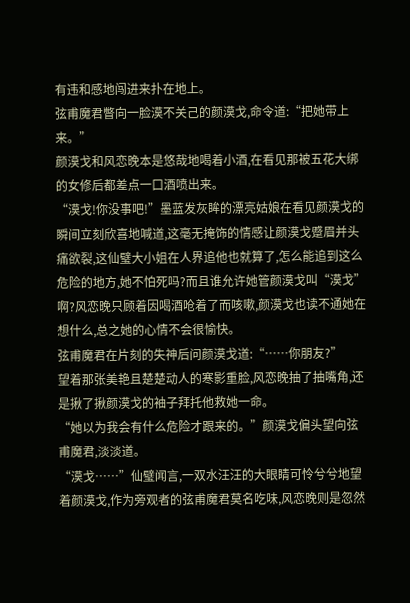有违和感地闯进来扑在地上。
弦甫魔君瞥向一脸漠不关己的颜漠戈,命令道:“把她带上来。”
颜漠戈和风恋晚本是悠哉地喝着小酒,在看见那被五花大绑的女修后都差点一口酒喷出来。
“漠戈!你没事吧!”墨蓝发灰眸的漂亮姑娘在看见颜漠戈的瞬间立刻欣喜地喊道,这毫无掩饰的情感让颜漠戈蹙眉并头痛欲裂,这仙璧大小姐在人界追他也就算了,怎么能追到这么危险的地方,她不怕死吗?而且谁允许她管颜漠戈叫“漠戈”啊?风恋晚只顾着因喝酒呛着了而咳嗽,颜漠戈也读不通她在想什么,总之她的心情不会很愉快。
弦甫魔君在片刻的失神后问颜漠戈道:“……你朋友?”
望着那张美艳且楚楚动人的寒影重脸,风恋晚抽了抽嘴角,还是揪了揪颜漠戈的袖子拜托他救她一命。
“她以为我会有什么危险才跟来的。”颜漠戈偏头望向弦甫魔君,淡淡道。
“漠戈……”仙璧闻言,一双水汪汪的大眼睛可怜兮兮地望着颜漠戈,作为旁观者的弦甫魔君莫名吃味,风恋晚则是忽然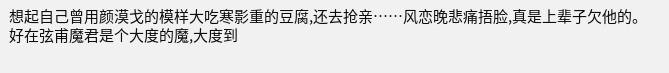想起自己曾用颜漠戈的模样大吃寒影重的豆腐,还去抢亲……风恋晚悲痛捂脸,真是上辈子欠他的。
好在弦甫魔君是个大度的魔,大度到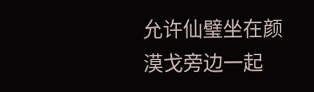允许仙璧坐在颜漠戈旁边一起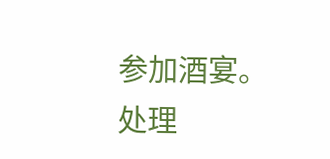参加酒宴。
处理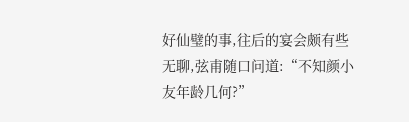好仙璧的事,往后的宴会颇有些无聊,弦甫随口问道:“不知颜小友年龄几何?”